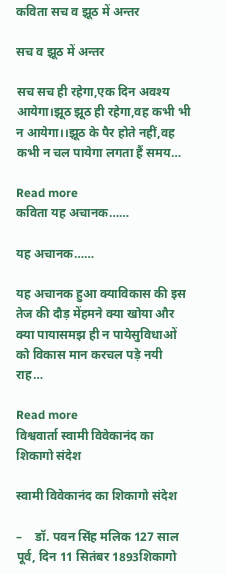कविता सच व झूठ में अन्तर

सच व झूठ में अन्तर

सच सच ही रहेगा,एक दिन अवश्य आयेगा।झूठ झूठ ही रहेगा,वह कभी भी न आयेगा।।झूठ के पैर होते नहीं,वह कभी न चल पायेगा लगता हैं समय…

Read more
कविता यह अचानक……

यह अचानक……

यह अचानक हुआ क्याविकास की इस तेज की दौड़ मेंहमने क्या खोया और क्या पायासमझ ही न पायेसुविधाओं को विकास मान करचल पड़े नयी राह…

Read more
विश्ववार्ता स्वामी विवेकानंद का शिकागो संदेश

स्वामी विवेकानंद का शिकागो संदेश

–    डॉ. पवन सिंह मलिक 127 साल पूर्व, दिन 11 सितंबर 1893शिकागो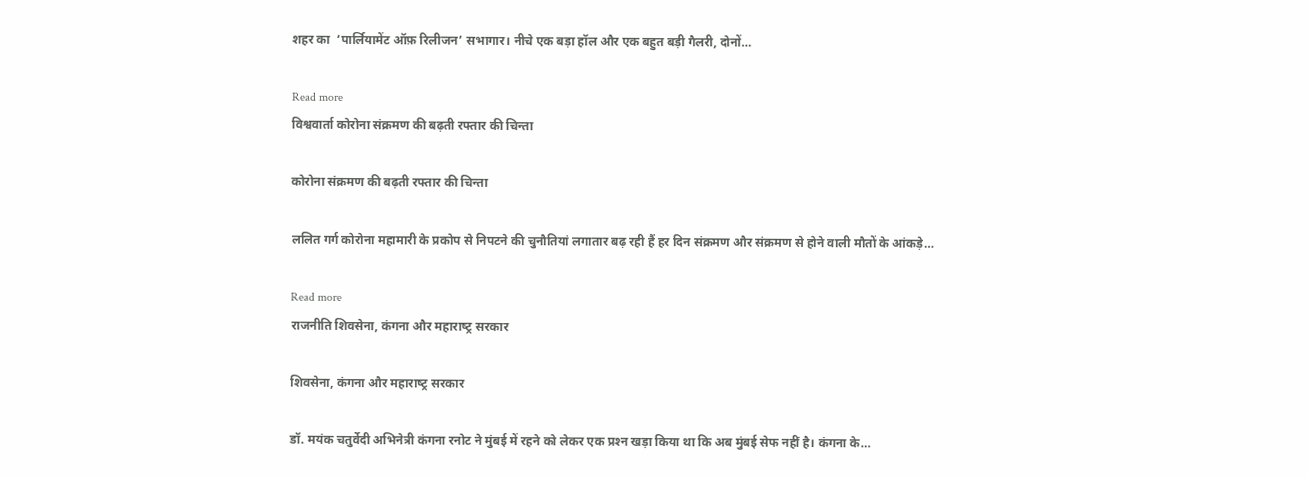शहर का  ‘पार्लियामेंट ऑफ़ रिलीजन’ सभागार। नीचे एक बड़ा हॉल और एक बहुत बड़ी गैलरी, दोनों…

Read more
विश्ववार्ता कोरोना संक्रमण की बढ़ती रफ्तार की चिन्ता

कोरोना संक्रमण की बढ़ती रफ्तार की चिन्ता

ललित गर्ग कोरोना महामारी के प्रकोप से निपटने की चुनौतियां लगातार बढ़ रही हैं हर दिन संक्रमण और संक्रमण से होने वाली मौतों के आंकड़े…

Read more
राजनीति शिवसेना, कंगना और महाराष्‍ट्र सरकार

शिवसेना, कंगना और महाराष्‍ट्र सरकार

डॉ. मयंक चतुर्वेदी अभिनेत्री कंगना रनोट ने मुंबई में रहने को लेकर एक प्रश्‍न खड़ा किया था कि अब मुंबई सेफ नहीं है। कंगना के…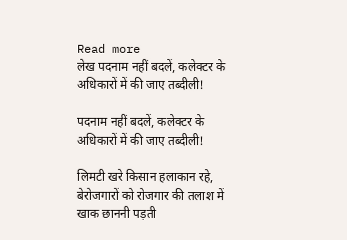Read more
लेख पदनाम नहीं बदलें, कलेक्टर के अधिकारों में की जाए तब्दीली!

पदनाम नहीं बदलें, कलेक्टर के अधिकारों में की जाए तब्दीली!

लिमटी खरे किसान हलाकान रहे, बेरोजगारों को रोजगार की तलाश में खाक छाननी पड़ती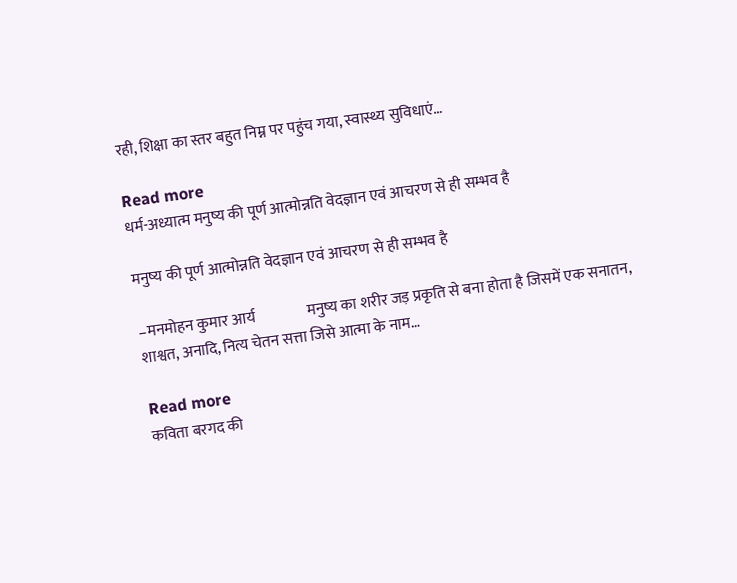रही, शिक्षा का स्तर बहुत निम्न पर पहुंच गया, स्वास्थ्य सुविधाएं…

Read more
धर्म-अध्यात्म मनुष्य की पूर्ण आत्मोन्नति वेदज्ञान एवं आचरण से ही सम्भव है

मनुष्य की पूर्ण आत्मोन्नति वेदज्ञान एवं आचरण से ही सम्भव है

–मनमोहन कुमार आर्य                 मनुष्य का शरीर जड़ प्रकृति से बना होता है जिसमें एक सनातन, शाश्वत, अनादि, नित्य चेतन सत्ता जिसे आत्मा के नाम…

Read more
कविता बरगद की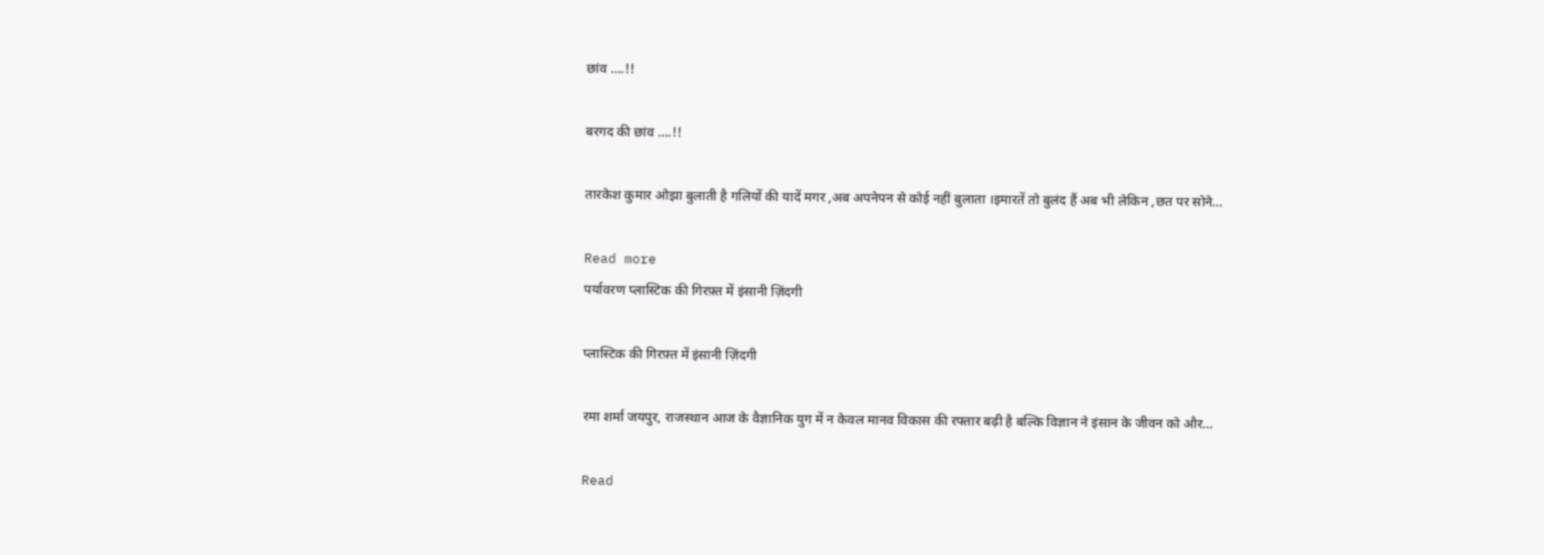छांव ….!!

बरगद की छांव ….!!

तारकेश कुमार ओझा बुलाती है गलियों की यादें मगर ,अब अपनेपन से कोई नहीं बुलाता ।इमारतें तो बुलंद हैं अब भी लेकिन ,छत पर सोने…

Read more
पर्यावरण प्लास्टिक की गिरफ़्त में इंसानी ज़िंदगी

प्लास्टिक की गिरफ़्त में इंसानी ज़िंदगी

रमा शर्मा जयपुर, राजस्थान आज के वैज्ञानिक युग में न केवल मानव विकास की रफ्तार बढ़ी है बल्कि विज्ञान ने इंसान के जीवन को और…

Read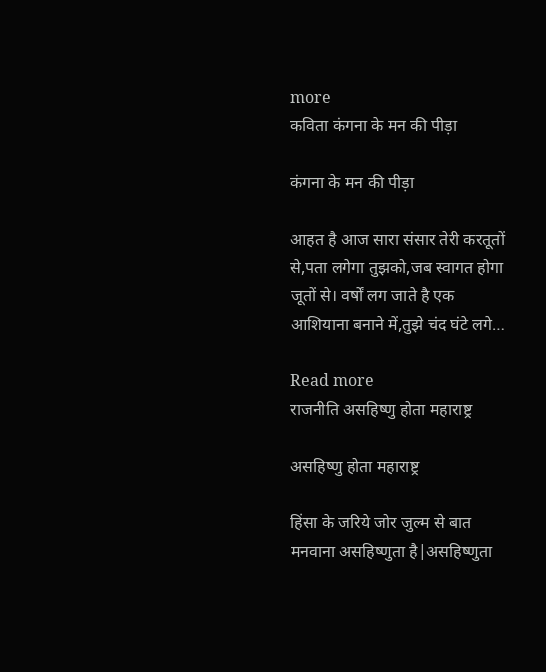more
कविता कंगना के मन की पीड़ा

कंगना के मन की पीड़ा

आहत है आज सारा संसार तेरी करतूतों से,पता लगेगा तुझको,जब स्वागत होगा जूतों से। वर्षों लग जाते है एक आशियाना बनाने में,तुझे चंद घंटे लगे…

Read more
राजनीति असहिष्णु होता महाराष्ट्र

असहिष्णु होता महाराष्ट्र

हिंसा के जरिये जोर जुल्म से बात मनवाना असहिष्णुता है|असहिष्णुता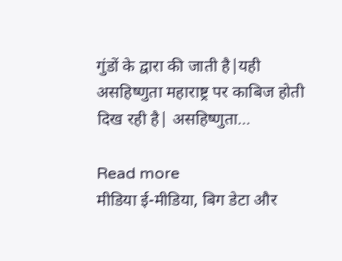गुंडों के द्वारा की जाती है|यही असहिष्णुता महाराष्ट्र पर काबिज होती दिख रही है| असहिष्णुता…

Read more
मीडिया ई-मीडिया, बिग डेटा और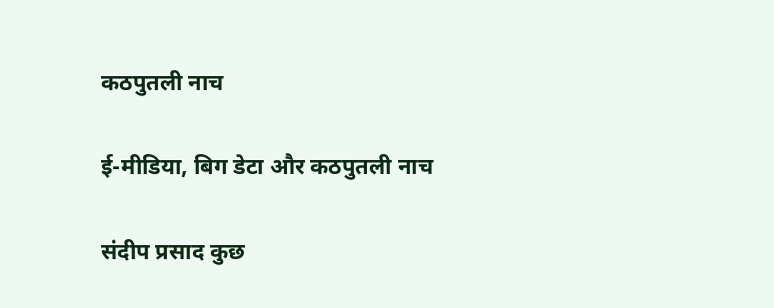कठपुतली नाच

ई-मीडिया, बिग डेटा और कठपुतली नाच

संदीप प्रसाद कुछ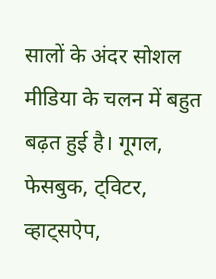सालों के अंदर सोशल मीडिया के चलन में बहुत बढ़त हुई है। गूगल, फेसबुक, ट्विटर, व्हाट्सऐप,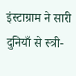इंस्टाग्राम ने सारी दुनियाँ से स्त्री-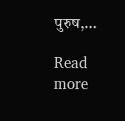पुरुष,…

Read more